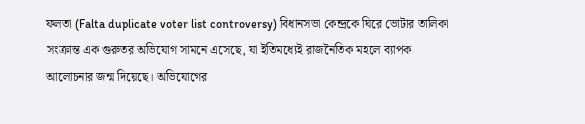ফলতা (Falta duplicate voter list controversy) বিধানসভা কেন্দ্রকে ঘিরে ভোটার তালিকা সংক্রান্ত এক গুরুতর অভিযোগ সামনে এসেছে, যা ইতিমধ্যেই রাজনৈতিক মহলে ব্যাপক আলোচনার জন্ম দিয়েছে। অভিযোগের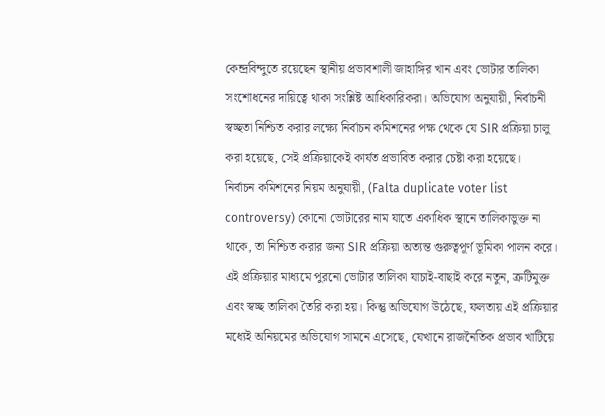কেন্দ্রবিন্দুতে রয়েছেন স্থানীয় প্রভাবশালী জাহাঙ্গির খান এবং ভোটার তালিকা সংশোধনের দায়িত্বে থাকা সংশ্লিষ্ট আধিকারিকরা। অভিযোগ অনুযায়ী, নির্বাচনী স্বচ্ছতা নিশ্চিত করার লক্ষ্যে নির্বাচন কমিশনের পক্ষ থেকে যে SIR প্রক্রিয়া চালু করা হয়েছে, সেই প্রক্রিয়াকেই কার্যত প্রভাবিত করার চেষ্টা করা হয়েছে।
নির্বাচন কমিশনের নিয়ম অনুযায়ী, (Falta duplicate voter list controversy) কোনো ভোটারের নাম যাতে একাধিক স্থানে তালিকাভুক্ত না থাকে, তা নিশ্চিত করার জন্য SIR প্রক্রিয়া অত্যন্ত গুরুত্বপূর্ণ ভূমিকা পালন করে। এই প্রক্রিয়ার মাধ্যমে পুরনো ভোটার তালিকা যাচাই-বাছাই করে নতুন, ত্রুটিমুক্ত এবং স্বচ্ছ তালিকা তৈরি করা হয়। কিন্তু অভিযোগ উঠেছে, ফলতায় এই প্রক্রিয়ার মধ্যেই অনিয়মের অভিযোগ সামনে এসেছে, যেখানে রাজনৈতিক প্রভাব খাটিয়ে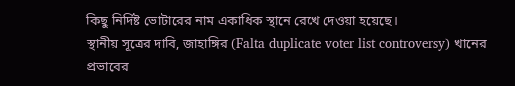কিছু নির্দিষ্ট ভোটারের নাম একাধিক স্থানে রেখে দেওয়া হয়েছে।
স্থানীয় সূত্রের দাবি, জাহাঙ্গির (Falta duplicate voter list controversy) খানের প্রভাবের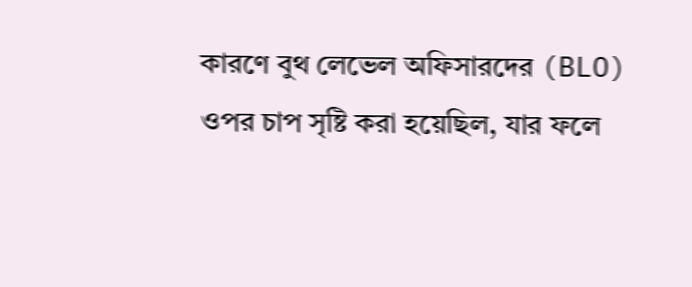কারণে বুথ লেভেল অফিসারদের (BLO) ওপর চাপ সৃষ্টি করা হয়েছিল, যার ফলে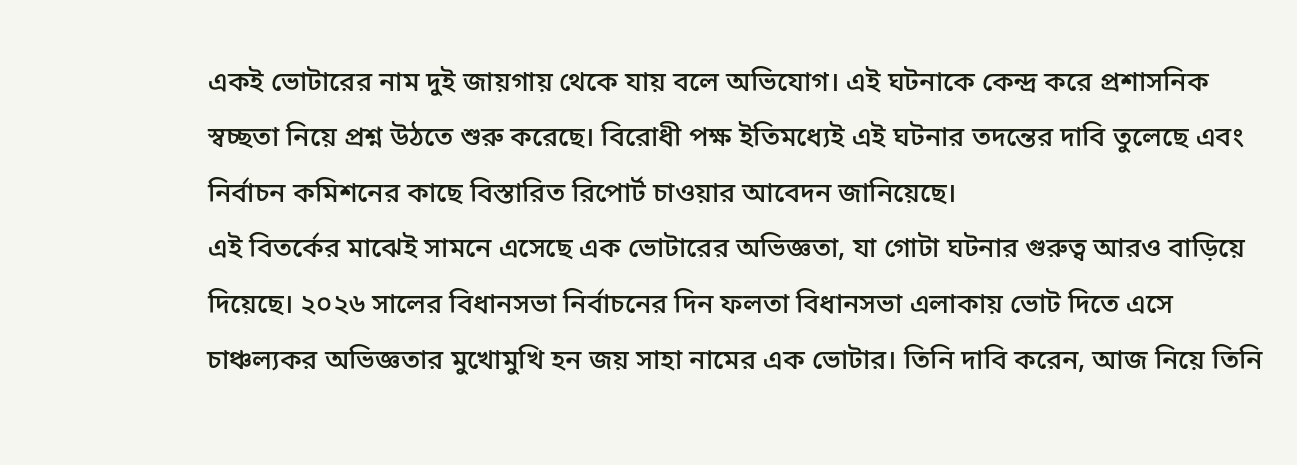একই ভোটারের নাম দুই জায়গায় থেকে যায় বলে অভিযোগ। এই ঘটনাকে কেন্দ্র করে প্রশাসনিক স্বচ্ছতা নিয়ে প্রশ্ন উঠতে শুরু করেছে। বিরোধী পক্ষ ইতিমধ্যেই এই ঘটনার তদন্তের দাবি তুলেছে এবং নির্বাচন কমিশনের কাছে বিস্তারিত রিপোর্ট চাওয়ার আবেদন জানিয়েছে।
এই বিতর্কের মাঝেই সামনে এসেছে এক ভোটারের অভিজ্ঞতা, যা গোটা ঘটনার গুরুত্ব আরও বাড়িয়ে দিয়েছে। ২০২৬ সালের বিধানসভা নির্বাচনের দিন ফলতা বিধানসভা এলাকায় ভোট দিতে এসে চাঞ্চল্যকর অভিজ্ঞতার মুখোমুখি হন জয় সাহা নামের এক ভোটার। তিনি দাবি করেন, আজ নিয়ে তিনি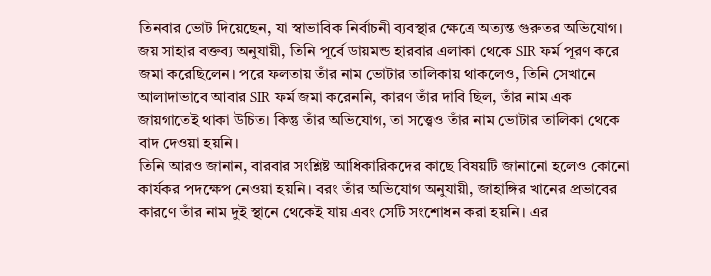তিনবার ভোট দিয়েছেন, যা স্বাভাবিক নির্বাচনী ব্যবস্থার ক্ষেত্রে অত্যন্ত গুরুতর অভিযোগ।
জয় সাহার বক্তব্য অনুযায়ী, তিনি পূর্বে ডায়মন্ড হারবার এলাকা থেকে SIR ফর্ম পূরণ করে জমা করেছিলেন। পরে ফলতায় তাঁর নাম ভোটার তালিকায় থাকলেও, তিনি সেখানে আলাদাভাবে আবার SIR ফর্ম জমা করেননি, কারণ তাঁর দাবি ছিল, তাঁর নাম এক জায়গাতেই থাকা উচিত। কিন্তু তাঁর অভিযোগ, তা সত্ত্বেও তাঁর নাম ভোটার তালিকা থেকে বাদ দেওয়া হয়নি।
তিনি আরও জানান, বারবার সংশ্লিষ্ট আধিকারিকদের কাছে বিষয়টি জানানো হলেও কোনো কার্যকর পদক্ষেপ নেওয়া হয়নি। বরং তাঁর অভিযোগ অনুযায়ী, জাহাঙ্গির খানের প্রভাবের কারণে তাঁর নাম দুই স্থানে থেকেই যায় এবং সেটি সংশোধন করা হয়নি। এর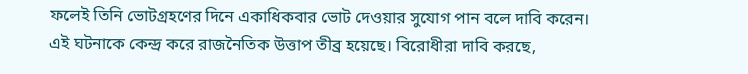ফলেই তিনি ভোটগ্রহণের দিনে একাধিকবার ভোট দেওয়ার সুযোগ পান বলে দাবি করেন।
এই ঘটনাকে কেন্দ্র করে রাজনৈতিক উত্তাপ তীব্র হয়েছে। বিরোধীরা দাবি করছে,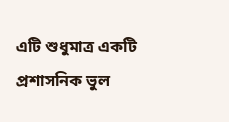এটি শুধুমাত্র একটি প্রশাসনিক ভুল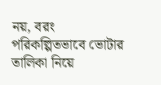নয়, বরং পরিকল্পিতভাবে ভোটার তালিকা নিয়ে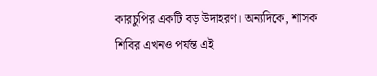কারচুপির একটি বড় উদাহরণ। অন্যদিকে, শাসক শিবির এখনও পর্যন্ত এই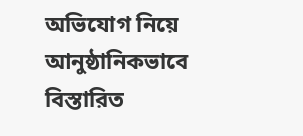অভিযোগ নিয়ে আনুষ্ঠানিকভাবে বিস্তারিত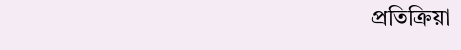প্রতিক্রিয়া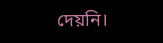দেয়নি।